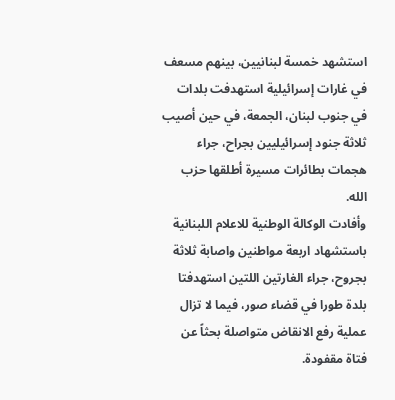استشهد خمسة لبنانيين، بينهم مسعف في غارات إسرائيلية استهدفت بلدات في جنوب لبنان، الجمعة، في حين أصيب ثلاثة جنود إسرائيليين بجراح، جراء هجمات بطائرات مسيرة أطلقها حزب الله.
وأفادت الوكالة الوطنية للاعلام اللبنانية باستشهاد اربعة مواطنين واصابة ثلاثة بجروح، جراء الغارتين اللتين استهدفتا بلدة طورا في قضاء صور، فيما لا تزال عملية رفع الانقاض متواصلة بحثاً عن فتاة مقفودة.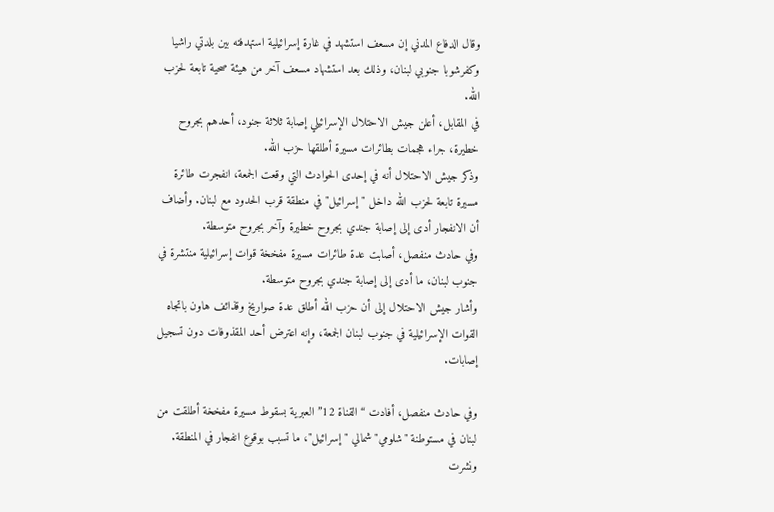وقال الدفاع المدني إن مسعف استشهد في غارة إسرائيلية استهدفته بين بلدتي راشيا وكفرشوبا جنوبي لبنان، وذلك بعد استشهاد مسعف آخر من هيئة صحية تابعة لحزب الله.
في المقابل، أعلن جيش الاحتلال الإسرائيلي إصابة ثلاثة جنود، أحدهم بجروح خطيرة، جراء هجمات بطائرات مسيرة أطلقها حزب الله.
وذكر جيش الاحتلال أنه في إحدى الحوادث التي وقعت الجمعة، انفجرت طائرة مسيرة تابعة لحزب الله داخل "إسرائيل" في منطقة قرب الحدود مع لبنان. وأضاف أن الانفجار أدى إلى إصابة جندي بجروح خطيرة وآخر بجروح متوسطة.
وفي حادث منفصل، أصابت عدة طائرات مسيرة مفخخة قوات إسرائيلية منتشرة في جنوب لبنان، ما أدى إلى إصابة جندي بجروح متوسطة.
وأشار جيش الاحتلال إلى أن حزب الله أطلق عدة صواريخ وقذائف هاون باتجاه القوات الإسرائيلية في جنوب لبنان الجمعة، وإنه اعترض أحد المقذوفات دون تسجيل إصابات.

وفي حادث منفصل، أفادت “القناة 12” العبرية بسقوط مسيرة مفخخة أطلقت من لبنان في مستوطنة "شلومي" شمالي "إسرائيل"، ما تسبب بوقوع انفجار في المنطقة.
ونشرت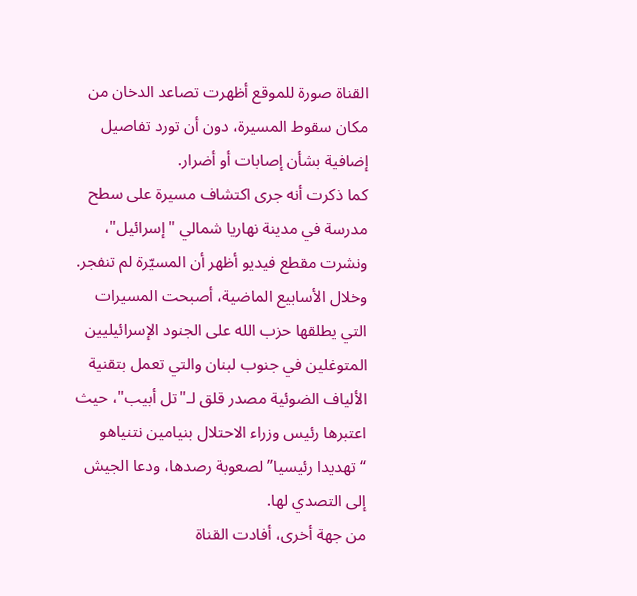القناة صورة للموقع أظهرت تصاعد الدخان من مكان سقوط المسيرة، دون أن تورد تفاصيل إضافية بشأن إصابات أو أضرار.
كما ذكرت أنه جرى اكتشاف مسيرة على سطح مدرسة في مدينة نهاريا شمالي "إسرائيل"، ونشرت مقطع فيديو أظهر أن المسيّرة لم تنفجر.
وخلال الأسابيع الماضية، أصبحت المسيرات التي يطلقها حزب الله على الجنود الإسرائيليين المتوغلين في جنوب لبنان والتي تعمل بتقنية الألياف الضوئية مصدر قلق لـ"تل أبيب"، حيث اعتبرها رئيس وزراء الاحتلال بنيامين نتنياهو “تهديدا رئيسيا” لصعوبة رصدها، ودعا الجيش إلى التصدي لها.
من جهة أخرى، أفادت القناة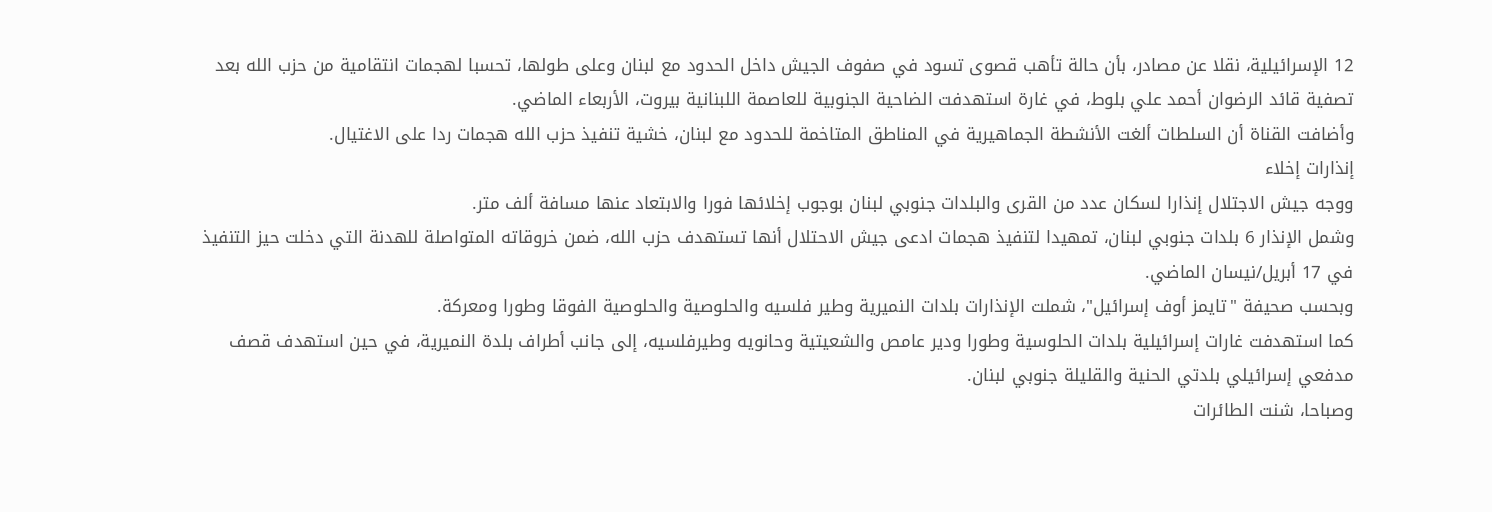12 الإسرائيلية، نقلا عن مصادر، بأن حالة تأهب قصوى تسود في صفوف الجيش داخل الحدود مع لبنان وعلى طولها، تحسبا لهجمات انتقامية من حزب الله بعد تصفية قائد الرضوان أحمد علي بلوط، في غارة استهدفت الضاحية الجنوبية للعاصمة اللبنانية بيروت، الأربعاء الماضي.
وأضافت القناة أن السلطات ألغت الأنشطة الجماهيرية في المناطق المتاخمة للحدود مع لبنان، خشية تنفيذ حزب الله هجمات ردا على الاغتيال.
إنذارات إخلاء
ووجه جيش الاجتلال إنذارا لسكان عدد من القرى والبلدات جنوبي لبنان بوجوب إخلائها فورا والابتعاد عنها مسافة ألف متر.
وشمل الإنذار 6 بلدات جنوبي لبنان، تمهيدا لتنفيذ هجمات ادعى جيش الاحتلال أنها تستهدف حزب الله، ضمن خروقاته المتواصلة للهدنة التي دخلت حيز التنفيذ في 17 أبريل/نيسان الماضي.
وبحسب صحيفة "تايمز أوف إسرائيل"، شملت الإنذارات بلدات النميرية وطير فلسيه والحلوصية والحلوصية الفوقا وطورا ومعركة.
كما استهدفت غارات إسرائيلية بلدات الحلوسية وطورا ودير عامص والشعيتية وحانويه وطيرفلسيه، إلى جانب أطراف بلدة النميرية، في حين استهدف قصف مدفعي إسرائيلي بلدتي الحنية والقليلة جنوبي لبنان.
وصباحا، شنت الطائرات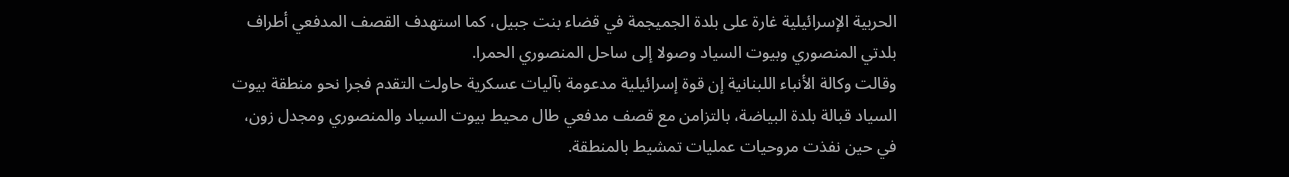الحربية الإسرائيلية غارة على بلدة الجميجمة في قضاء بنت جبيل، كما استهدف القصف المدفعي أطراف بلدتي المنصوري وبيوت السياد وصولا إلى ساحل المنصوري الحمرا.
وقالت وكالة الأنباء اللبنانية إن قوة إسرائيلية مدعومة بآليات عسكرية حاولت التقدم فجرا نحو منطقة بيوت السياد قبالة بلدة البياضة، بالتزامن مع قصف مدفعي طال محيط بيوت السياد والمنصوري ومجدل زون، في حين نفذت مروحيات عمليات تمشيط بالمنطقة.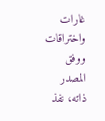غارات واختراقات
ووفق المصدر ذاته، نفذ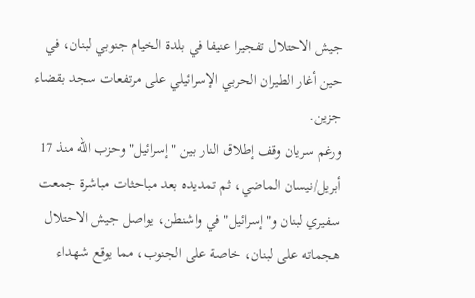جيش الاحتلال تفجيرا عنيفا في بلدة الخيام جنوبي لبنان، في حين أغار الطيران الحربي الإسرائيلي على مرتفعات سجد بقضاء جزين.
ورغم سريان وقف إطلاق النار بين "إسرائيل" وحزب الله منذ 17 أبريل/نيسان الماضي، ثم تمديده بعد مباحثات مباشرة جمعت سفيري لبنان و"إسرائيل" في واشنطن، يواصل جيش الاحتلال هجماته على لبنان، خاصة على الجنوب، مما يوقع شهداء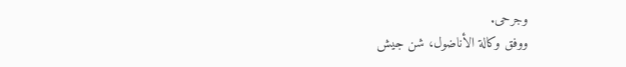وجرحى.
ووفق وكالة الأناضول، شن جيش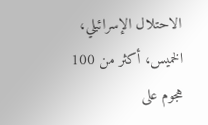الاحتلال الإسرائيلي، الخميس، أكثر من 100 هجوم على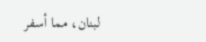لبنان، مما أسفر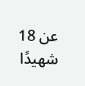عن 18 شهيدًا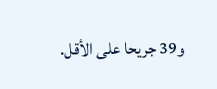و39 جريحا على الأقل.